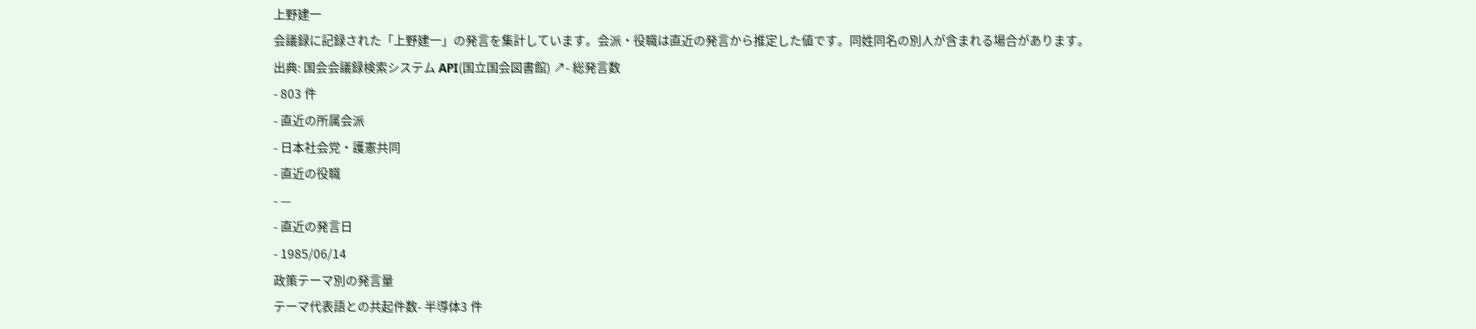上野建一
会議録に記録された「上野建一」の発言を集計しています。会派・役職は直近の発言から推定した値です。同姓同名の別人が含まれる場合があります。
出典: 国会会議録検索システム API(国立国会図書館) ↗- 総発言数
- 803 件
- 直近の所属会派
- 日本社会党・護憲共同
- 直近の役職
- —
- 直近の発言日
- 1985/06/14
政策テーマ別の発言量
テーマ代表語との共起件数- 半導体3 件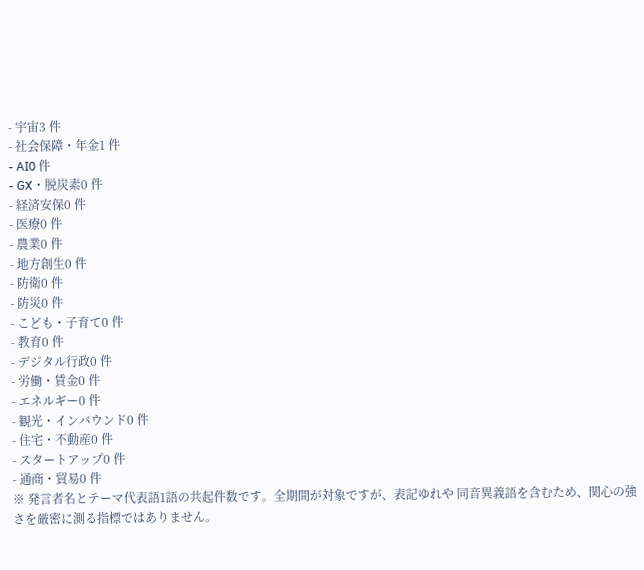- 宇宙3 件
- 社会保障・年金1 件
- AI0 件
- GX・脱炭素0 件
- 経済安保0 件
- 医療0 件
- 農業0 件
- 地方創生0 件
- 防衛0 件
- 防災0 件
- こども・子育て0 件
- 教育0 件
- デジタル行政0 件
- 労働・賃金0 件
- エネルギー0 件
- 観光・インバウンド0 件
- 住宅・不動産0 件
- スタートアップ0 件
- 通商・貿易0 件
※ 発言者名とテーマ代表語1語の共起件数です。全期間が対象ですが、表記ゆれや 同音異義語を含むため、関心の強さを厳密に測る指標ではありません。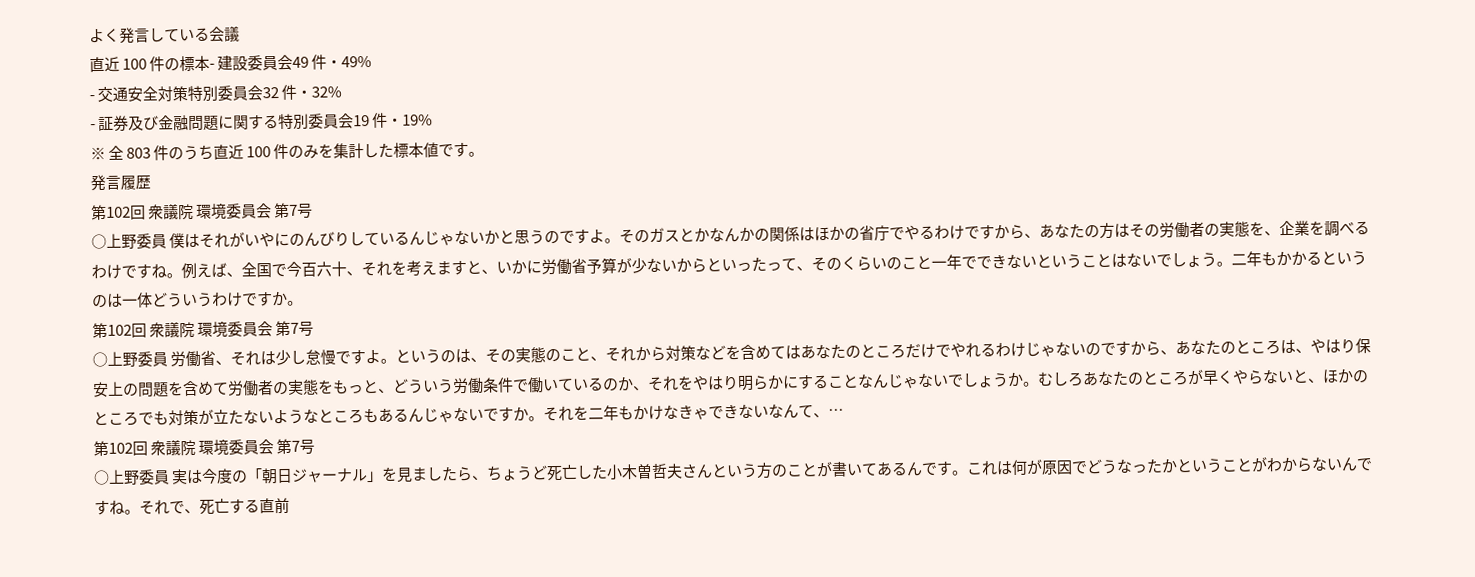よく発言している会議
直近 100 件の標本- 建設委員会49 件・49%
- 交通安全対策特別委員会32 件・32%
- 証券及び金融問題に関する特別委員会19 件・19%
※ 全 803 件のうち直近 100 件のみを集計した標本値です。
発言履歴
第102回 衆議院 環境委員会 第7号
○上野委員 僕はそれがいやにのんびりしているんじゃないかと思うのですよ。そのガスとかなんかの関係はほかの省庁でやるわけですから、あなたの方はその労働者の実態を、企業を調べるわけですね。例えば、全国で今百六十、それを考えますと、いかに労働省予算が少ないからといったって、そのくらいのこと一年でできないということはないでしょう。二年もかかるというのは一体どういうわけですか。
第102回 衆議院 環境委員会 第7号
○上野委員 労働省、それは少し怠慢ですよ。というのは、その実態のこと、それから対策などを含めてはあなたのところだけでやれるわけじゃないのですから、あなたのところは、やはり保安上の問題を含めて労働者の実態をもっと、どういう労働条件で働いているのか、それをやはり明らかにすることなんじゃないでしょうか。むしろあなたのところが早くやらないと、ほかのところでも対策が立たないようなところもあるんじゃないですか。それを二年もかけなきゃできないなんて、…
第102回 衆議院 環境委員会 第7号
○上野委員 実は今度の「朝日ジャーナル」を見ましたら、ちょうど死亡した小木曽哲夫さんという方のことが書いてあるんです。これは何が原因でどうなったかということがわからないんですね。それで、死亡する直前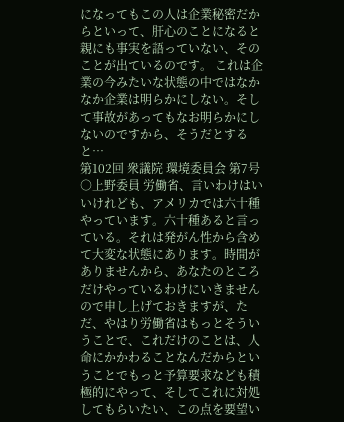になってもこの人は企業秘密だからといって、肝心のことになると親にも事実を語っていない、そのことが出ているのです。 これは企業の今みたいな状態の中ではなかなか企業は明らかにしない。そして事故があってもなお明らかにしないのですから、そうだとすると…
第102回 衆議院 環境委員会 第7号
○上野委員 労働省、言いわけはいいけれども、アメリカでは六十種やっています。六十種あると言っている。それは発がん性から含めて大変な状態にあります。時間がありませんから、あなたのところだけやっているわけにいきませんので申し上げておきますが、ただ、やはり労働省はもっとそういうことで、これだけのことは、人命にかかわることなんだからということでもっと予算要求なども積極的にやって、そしてこれに対処してもらいたい、この点を要望い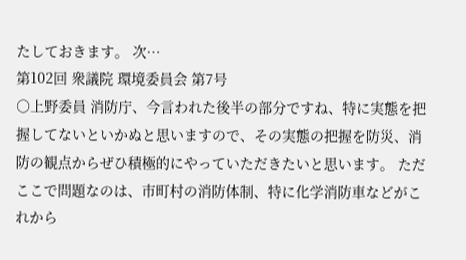たしておきます。 次…
第102回 衆議院 環境委員会 第7号
○上野委員 消防庁、今言われた後半の部分ですね、特に実態を把握してないといかぬと思いますので、その実態の把握を防災、消防の観点からぜひ積極的にやっていただきたいと思います。 ただここで問題なのは、市町村の消防体制、特に化学消防車などがこれから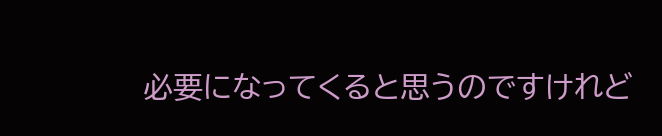必要になってくると思うのですけれど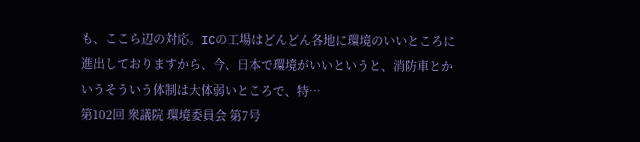も、ここら辺の対応。ICの工場はどんどん各地に環境のいいところに進出しておりますから、今、日本で環境がいいというと、消防車とかいうそういう体制は大体弱いところで、特…
第102回 衆議院 環境委員会 第7号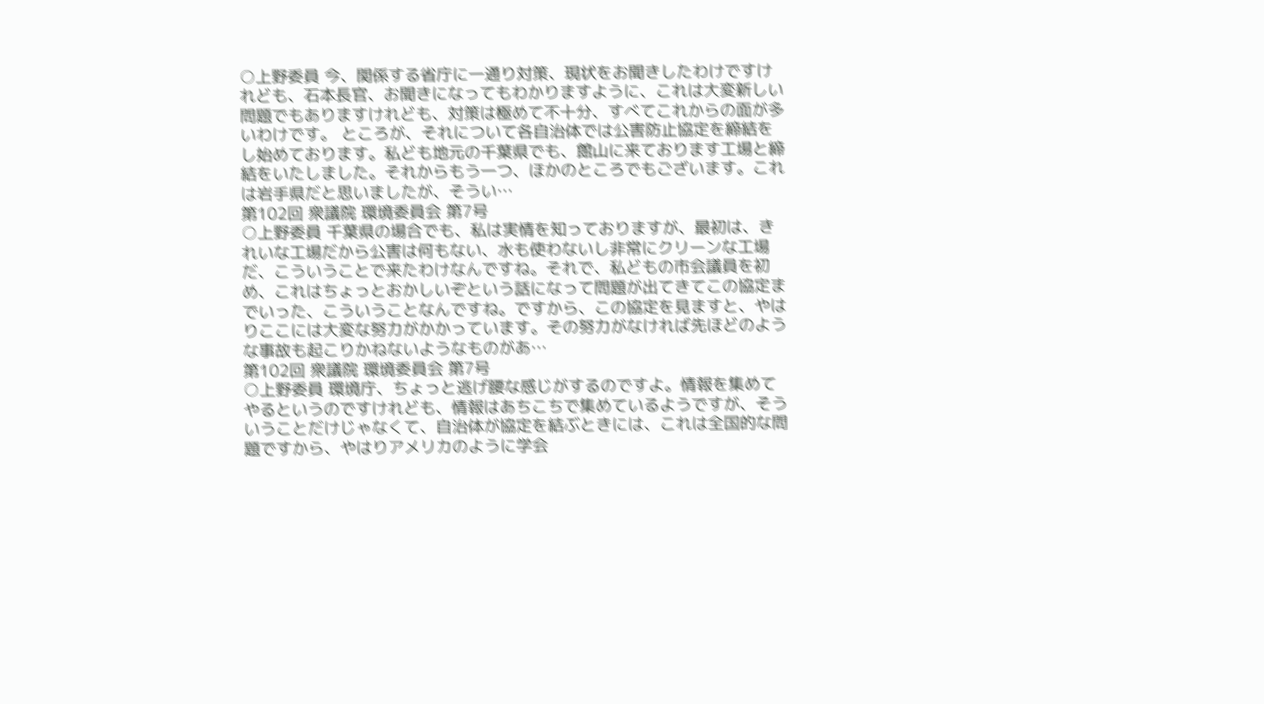○上野委員 今、関係する省庁に一通り対策、現状をお聞きしたわけですけれども、石本長官、お聞きになってもわかりますように、これは大変新しい問題でもありますけれども、対策は極めて不十分、すべてこれからの面が多いわけです。 ところが、それについて各自治体では公害防止協定を締結をし始めております。私ども地元の千葉県でも、館山に来ております工場と締結をいたしました。それからもう一つ、ほかのところでもございます。これは岩手県だと思いましたが、そうい…
第102回 衆議院 環境委員会 第7号
○上野委員 千葉県の場合でも、私は実情を知っておりますが、最初は、きれいな工場だから公害は何もない、水も使わないし非常にクリーンな工場だ、こういうことで来たわけなんですね。それで、私どもの市会議員を初め、これはちょっとおかしいぞという話になって問題が出てきてこの協定までいった、こういうことなんですね。ですから、この協定を見ますと、やはりここには大変な努力がかかっています。その努力がなければ先ほどのような事故も起こりかねないようなものがあ…
第102回 衆議院 環境委員会 第7号
○上野委員 環境庁、ちょっと逃げ腰な感じがするのですよ。情報を集めてやるというのですけれども、情報はあちこちで集めているようですが、そういうことだけじゃなくて、自治体が協定を結ぶときには、これは全国的な問題ですから、やはりアメリカのように学会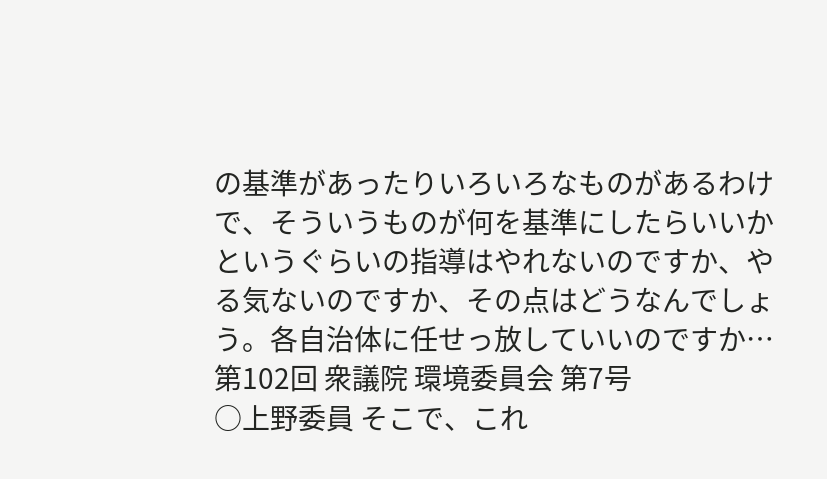の基準があったりいろいろなものがあるわけで、そういうものが何を基準にしたらいいかというぐらいの指導はやれないのですか、やる気ないのですか、その点はどうなんでしょう。各自治体に任せっ放していいのですか…
第102回 衆議院 環境委員会 第7号
○上野委員 そこで、これ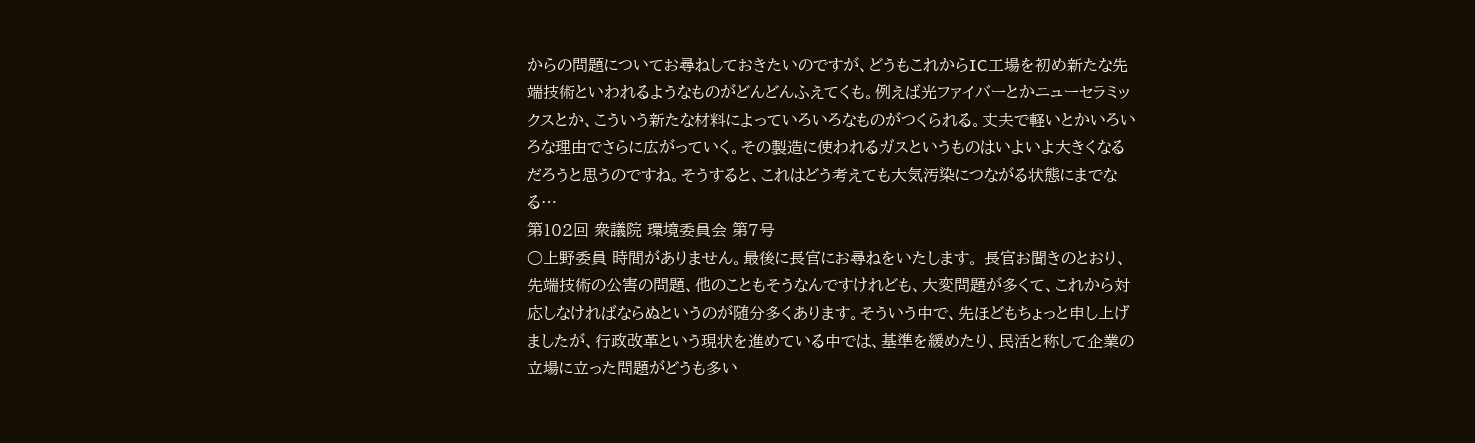からの問題についてお尋ねしておきたいのですが、どうもこれからIC工場を初め新たな先端技術といわれるようなものがどんどんふえてくも。例えば光ファイバーとかニューセラミックスとか、こういう新たな材料によっていろいろなものがつくられる。丈夫で軽いとかいろいろな理由でさらに広がっていく。その製造に使われるガスというものはいよいよ大きくなるだろうと思うのですね。そうすると、これはどう考えても大気汚染につながる状態にまでなる…
第102回 衆議院 環境委員会 第7号
○上野委員 時間がありません。最後に長官にお尋ねをいたします。 長官お聞きのとおり、先端技術の公害の問題、他のこともそうなんですけれども、大変問題が多くて、これから対応しなければならぬというのが随分多くあります。そういう中で、先ほどもちょっと申し上げましたが、行政改革という現状を進めている中では、基準を緩めたり、民活と称して企業の立場に立った問題がどうも多い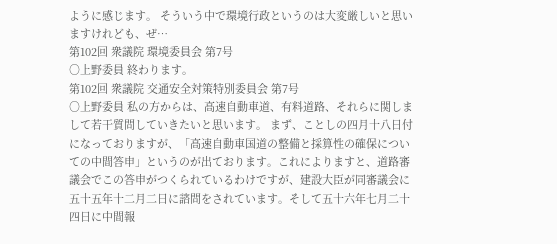ように感じます。 そういう中で環境行政というのは大変厳しいと思いますけれども、ぜ…
第102回 衆議院 環境委員会 第7号
○上野委員 終わります。
第102回 衆議院 交通安全対策特別委員会 第7号
○上野委員 私の方からは、高速自動車道、有料道路、それらに関しまして若干質問していきたいと思います。 まず、ことしの四月十八日付になっておりますが、「高速自動車国道の整備と採算性の確保についての中間答申」というのが出ております。これによりますと、道路審議会でこの答申がつくられているわけですが、建設大臣が同審議会に五十五年十二月二日に諮問をされています。そして五十六年七月二十四日に中間報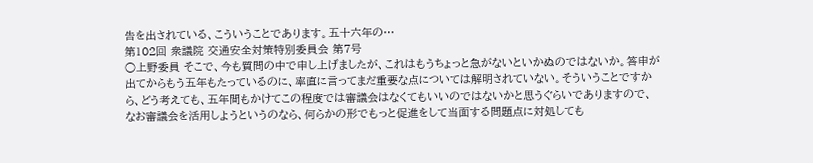告を出されている、こういうことであります。五十六年の…
第102回 衆議院 交通安全対策特別委員会 第7号
○上野委員 そこで、今も質問の中で申し上げましたが、これはもうちょっと急がないといかぬのではないか。答申が出てからもう五年もたっているのに、率直に言ってまだ重要な点については解明されていない。そういうことですから、どう考えても、五年間もかけてこの程度では審議会はなくてもいいのではないかと思うぐらいでありますので、なお審議会を活用しようというのなら、何らかの形でもっと促進をして当面する問題点に対処しても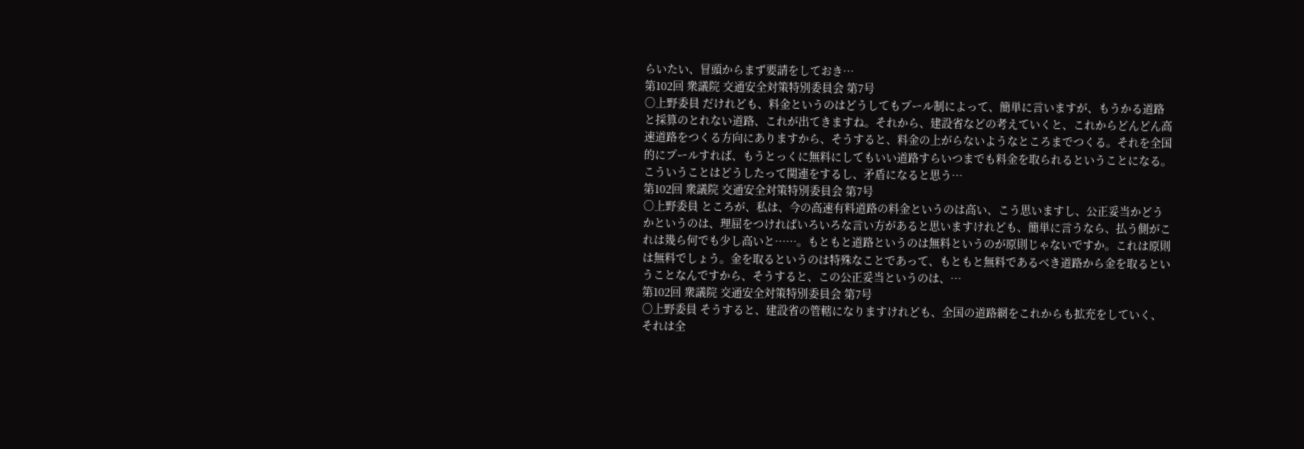らいたい、冒頭からまず要請をしておき…
第102回 衆議院 交通安全対策特別委員会 第7号
○上野委員 だけれども、料金というのはどうしてもプール制によって、簡単に言いますが、もうかる道路と採算のとれない道路、これが出てきますね。それから、建設省などの考えていくと、これからどんどん高速道路をつくる方向にありますから、そうすると、料金の上がらないようなところまでつくる。それを全国的にプールすれば、もうとっくに無料にしてもいい道路すらいつまでも料金を取られるということになる。こういうことはどうしたって関連をするし、矛盾になると思う…
第102回 衆議院 交通安全対策特別委員会 第7号
○上野委員 ところが、私は、今の高速有料道路の料金というのは高い、こう思いますし、公正妥当かどうかというのは、理屈をつければいろいろな言い方があると思いますけれども、簡単に言うなら、払う側がこれは幾ら何でも少し高いと……。もともと道路というのは無料というのが原則じゃないですか。これは原則は無料でしょう。金を取るというのは特殊なことであって、もともと無料であるべき道路から金を取るということなんですから、そうすると、この公正妥当というのは、…
第102回 衆議院 交通安全対策特別委員会 第7号
○上野委員 そうすると、建設省の管轄になりますけれども、全国の道路網をこれからも拡充をしていく、それは全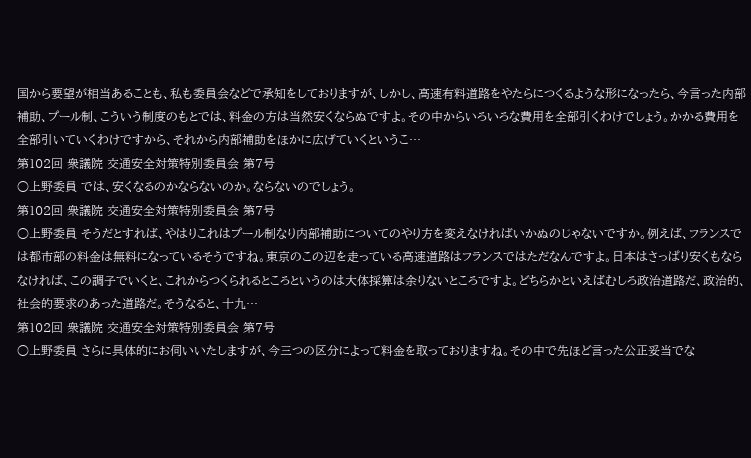国から要望が相当あることも、私も委員会などで承知をしておりますが、しかし、高速有料道路をやたらにつくるような形になったら、今言った内部補助、プール制、こういう制度のもとでは、料金の方は当然安くならぬですよ。その中からいろいろな費用を全部引くわけでしょう。かかる費用を全部引いていくわけですから、それから内部補助をほかに広げていくというこ…
第102回 衆議院 交通安全対策特別委員会 第7号
○上野委員 では、安くなるのかならないのか。ならないのでしょう。
第102回 衆議院 交通安全対策特別委員会 第7号
○上野委員 そうだとすれば、やはりこれはプール制なり内部補助についてのやり方を変えなければいかぬのじゃないですか。例えば、フランスでは都市部の料金は無料になっているそうですね。東京のこの辺を走っている高速道路はフランスではただなんですよ。日本はさっぱり安くもならなければ、この調子でいくと、これからつくられるところというのは大体採算は余りないところですよ。どちらかといえばむしろ政治道路だ、政治的、社会的要求のあった道路だ。そうなると、十九…
第102回 衆議院 交通安全対策特別委員会 第7号
○上野委員 さらに具体的にお伺いいたしますが、今三つの区分によって料金を取っておりますね。その中で先ほど言った公正妥当でな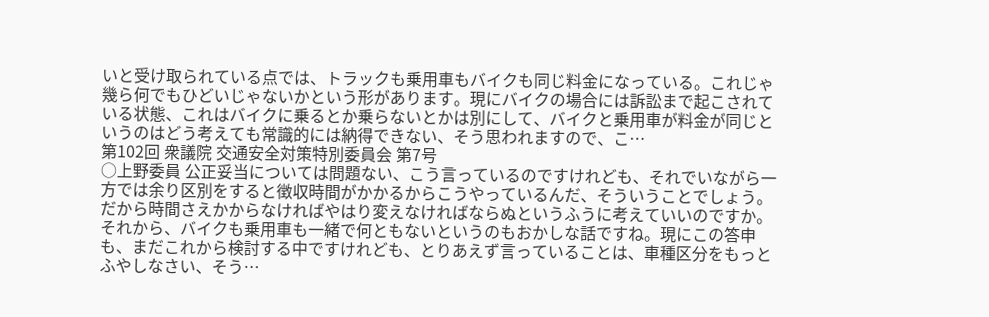いと受け取られている点では、トラックも乗用車もバイクも同じ料金になっている。これじゃ幾ら何でもひどいじゃないかという形があります。現にバイクの場合には訴訟まで起こされている状態、これはバイクに乗るとか乗らないとかは別にして、バイクと乗用車が料金が同じというのはどう考えても常識的には納得できない、そう思われますので、こ…
第102回 衆議院 交通安全対策特別委員会 第7号
○上野委員 公正妥当については問題ない、こう言っているのですけれども、それでいながら一方では余り区別をすると徴収時間がかかるからこうやっているんだ、そういうことでしょう。だから時間さえかからなければやはり変えなければならぬというふうに考えていいのですか。 それから、バイクも乗用車も一緒で何ともないというのもおかしな話ですね。現にこの答申も、まだこれから検討する中ですけれども、とりあえず言っていることは、車種区分をもっとふやしなさい、そう…